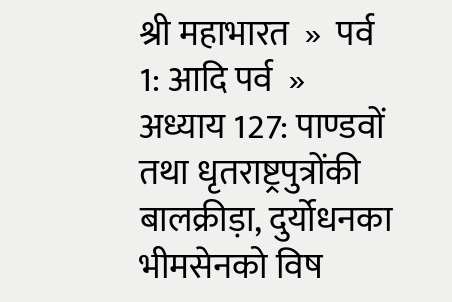श्री महाभारत  »  पर्व 1: आदि पर्व  »  अध्याय 127: पाण्डवों तथा धृतराष्ट्रपुत्रोंकी बालक्रीड़ा, दुर्योधनका भीमसेनको विष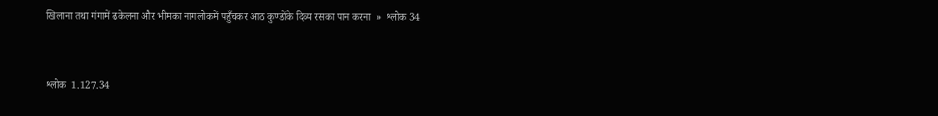खिलाना तथा गंगामें ढकेलना और भीमका नागलोकमें पहुँचकर आठ कुण्डोंके दिव्य रसका पान करना  »  श्लोक 34


श्लोक  1.127.34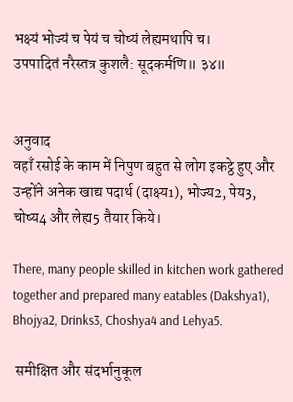भक्ष्यं भोज्यं च पेयं च चोष्यं लेह्यमथापि च।
उपपादितं नरैस्तत्र कुशलै: सूदकर्मणि॥ ३४॥


अनुवाद
वहाँ रसोई के काम में निपुण बहुत से लोग इकट्ठे हुए और उन्होंने अनेक खाद्य पदार्थ (दाक्ष्य1), भोज्य2, पेय3, चोष्य4 और लेह्य5 तैयार किये।

There, many people skilled in kitchen work gathered together and prepared many eatables (Dakshya1), Bhojya2, Drinks3, Choshya4 and Lehya5.

 समीक्षित और संदर्भानुकूल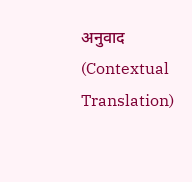अनुवाद (Contextual Translation)